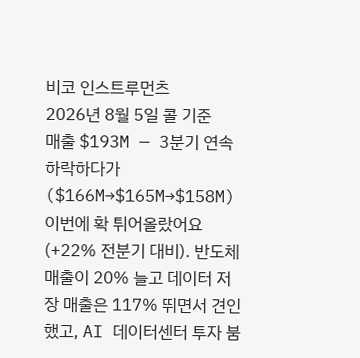비코 인스트루먼츠
2026년 8월 5일 콜 기준
매출 $193M — 3분기 연속 하락하다가($166M→$165M→$158M) 이번에 확 튀어올랐어요(+22% 전분기 대비). 반도체 매출이 20% 늘고 데이터 저장 매출은 117% 뛰면서 견인했고, AI 데이터센터 투자 붐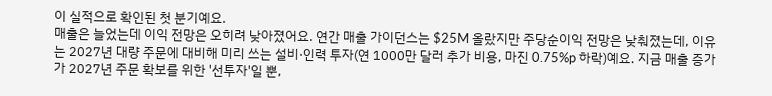이 실적으로 확인된 첫 분기예요.
매출은 늘었는데 이익 전망은 오히려 낮아졌어요. 연간 매출 가이던스는 $25M 올랐지만 주당순이익 전망은 낮춰졌는데, 이유는 2027년 대량 주문에 대비해 미리 쓰는 설비·인력 투자(연 1000만 달러 추가 비용, 마진 0.75%p 하락)예요. 지금 매출 증가가 2027년 주문 확보를 위한 '선투자'일 뿐,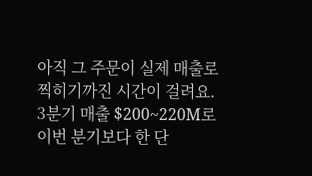아직 그 주문이 실제 매출로 찍히기까진 시간이 걸려요.
3분기 매출 $200~220M로 이번 분기보다 한 단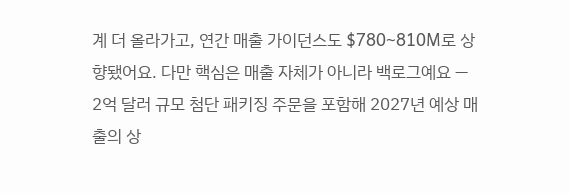계 더 올라가고, 연간 매출 가이던스도 $780~810M로 상향됐어요. 다만 핵심은 매출 자체가 아니라 백로그예요 — 2억 달러 규모 첨단 패키징 주문을 포함해 2027년 예상 매출의 상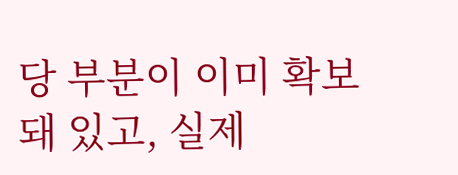당 부분이 이미 확보돼 있고, 실제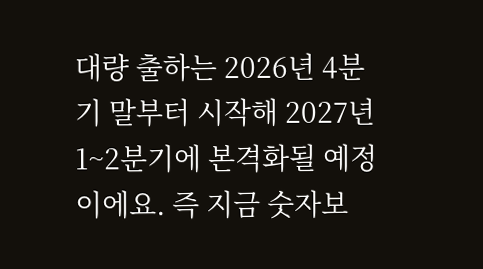대량 출하는 2026년 4분기 말부터 시작해 2027년 1~2분기에 본격화될 예정이에요. 즉 지금 숫자보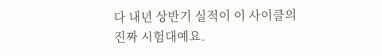다 내년 상반기 실적이 이 사이클의 진짜 시험대예요.